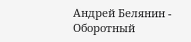Андрей Белянин - Оборотный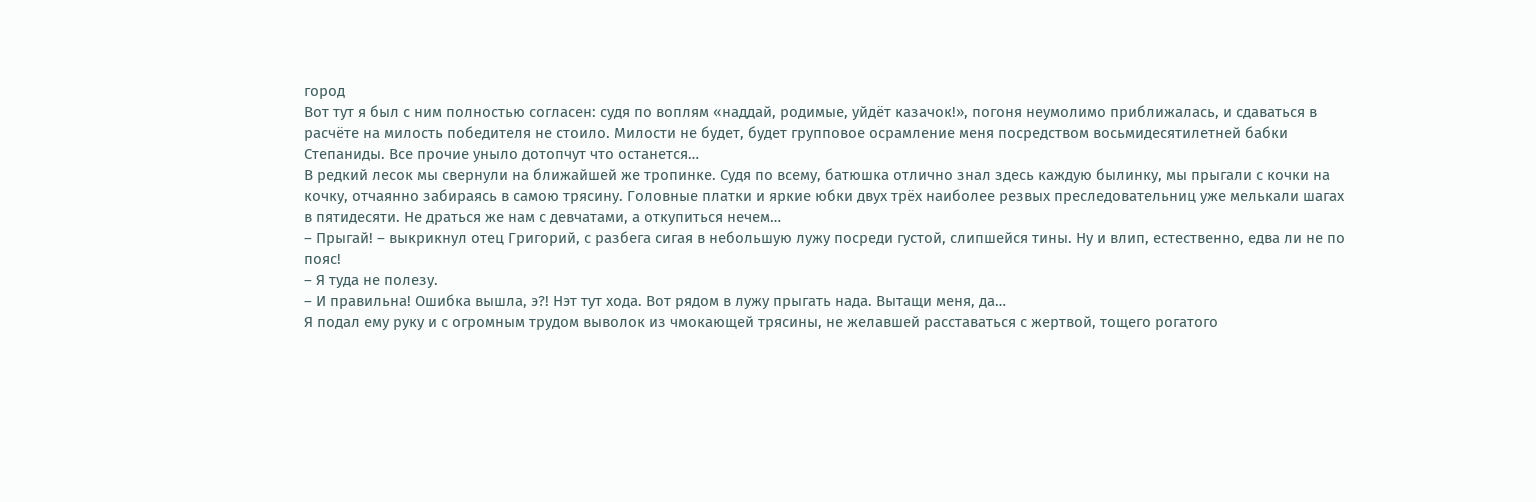город
Вот тут я был с ним полностью согласен: судя по воплям «наддай, родимые, уйдёт казачок!», погоня неумолимо приближалась, и сдаваться в расчёте на милость победителя не стоило. Милости не будет, будет групповое осрамление меня посредством восьмидесятилетней бабки Степаниды. Все прочие уныло дотопчут что останется…
В редкий лесок мы свернули на ближайшей же тропинке. Судя по всему, батюшка отлично знал здесь каждую былинку, мы прыгали с кочки на кочку, отчаянно забираясь в самою трясину. Головные платки и яркие юбки двух трёх наиболее резвых преследовательниц уже мелькали шагах в пятидесяти. Не драться же нам с девчатами, а откупиться нечем…
– Прыгай! – выкрикнул отец Григорий, с разбега сигая в небольшую лужу посреди густой, слипшейся тины. Ну и влип, естественно, едва ли не по пояс!
– Я туда не полезу.
– И правильна! Ошибка вышла, э?! Нэт тут хода. Вот рядом в лужу прыгать нада. Вытащи меня, да…
Я подал ему руку и с огромным трудом выволок из чмокающей трясины, не желавшей расставаться с жертвой, тощего рогатого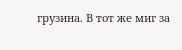грузина. В тот же миг за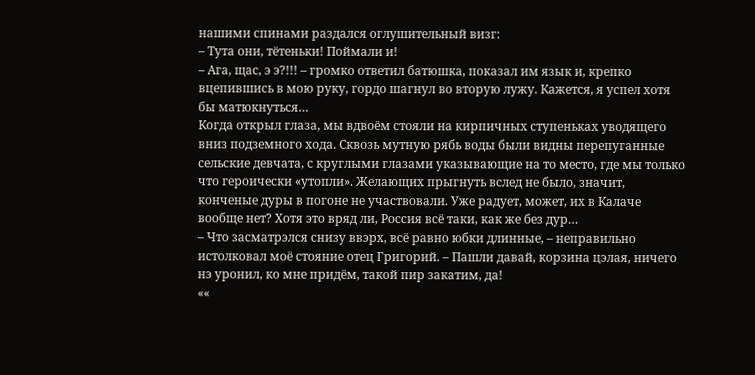нашими спинами раздался оглушительный визг:
– Тута они, тётеньки! Поймали и!
– Ага, щас, э э?!!! – громко ответил батюшка, показал им язык и, крепко вцепившись в мою руку, гордо шагнул во вторую лужу. Кажется, я успел хотя бы матюкнуться…
Когда открыл глаза, мы вдвоём стояли на кирпичных ступеньках уводящего вниз подземного хода. Сквозь мутную рябь воды были видны перепуганные сельские девчата, с круглыми глазами указывающие на то место, где мы только что героически «утопли». Желающих прыгнуть вслед не было, значит, конченые дуры в погоне не участвовали. Уже радует, может, их в Калаче вообще нет? Хотя это вряд ли, Россия всё таки, как же без дур…
– Что засматрэлся снизу ввэрх, всё равно юбки длинные, – неправильно истолковал моё стояние отец Григорий. – Пашли давай, корзина цэлая, ничего нэ уронил, ко мне придём, такой пир закатим, да!
««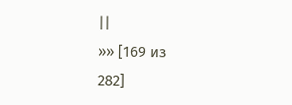||
»» [169 из
282]